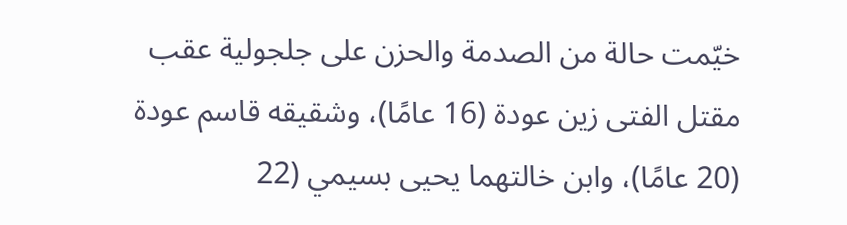خيّمت حالة من الصدمة والحزن على جلجولية عقب مقتل الفتى زين عودة (16 عامًا)، وشقيقه قاسم عودة (20 عامًا)، وابن خالتهما يحيى بسيمي (22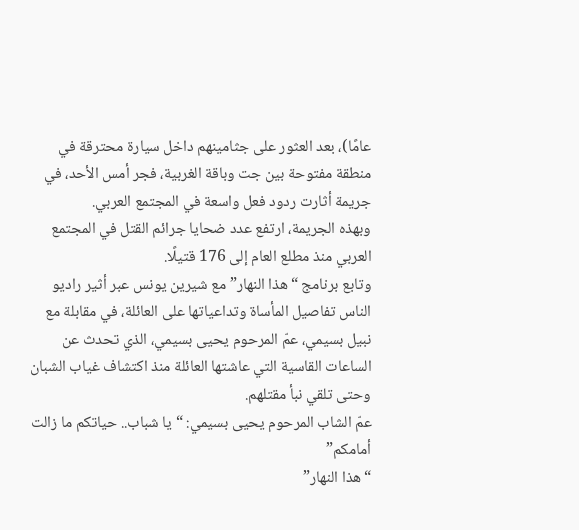عامًا)، بعد العثور على جثامينهم داخل سيارة محترقة في منطقة مفتوحة بين جت وباقة الغربية، فجر أمس الأحد، في جريمة أثارت ردود فعل واسعة في المجتمع العربي.
وبهذه الجريمة، ارتفع عدد ضحايا جرائم القتل في المجتمع العربي منذ مطلع العام إلى 176 قتيلًا.
وتابع برنامج “هذا النهار” مع شيرين يونس عبر أثير راديو الناس تفاصيل المأساة وتداعياتها على العائلة، في مقابلة مع نبيل بسيمي، عمّ المرحوم يحيى بسيمي، الذي تحدث عن الساعات القاسية التي عاشتها العائلة منذ اكتشاف غياب الشبان وحتى تلقي نبأ مقتلهم.
عمّ الشاب المرحوم يحيى بسيمي: “يا شباب.. حياتكم ما زالت أمامكم”
“هذا النهار”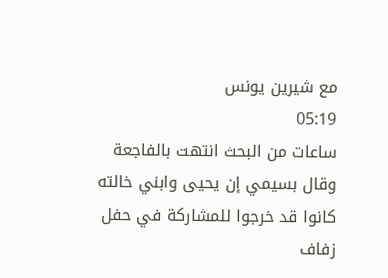مع شيرين يونس
05:19
ساعات من البحث انتهت بالفاجعة
وقال بسيمي إن يحيى وابني خالته كانوا قد خرجوا للمشاركة في حفل زفاف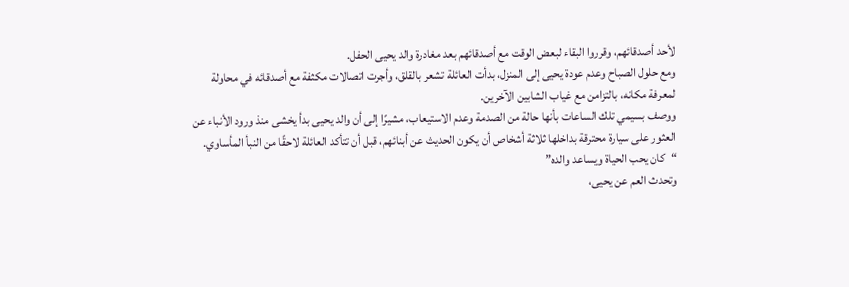لأحد أصدقائهم، وقرروا البقاء لبعض الوقت مع أصدقائهم بعد مغادرة والد يحيى الحفل.
ومع حلول الصباح وعدم عودة يحيى إلى المنزل، بدأت العائلة تشعر بالقلق، وأجرت اتصالات مكثفة مع أصدقائه في محاولة لمعرفة مكانه، بالتزامن مع غياب الشابين الآخرين.
ووصف بسيمي تلك الساعات بأنها حالة من الصدمة وعدم الاستيعاب، مشيرًا إلى أن والد يحيى بدأ يخشى منذ ورود الأنباء عن العثور على سيارة محترقة بداخلها ثلاثة أشخاص أن يكون الحديث عن أبنائهم، قبل أن تتأكد العائلة لاحقًا من النبأ المأساوي.
“كان يحب الحياة ويساعد والده”
وتحدث العم عن يحيى،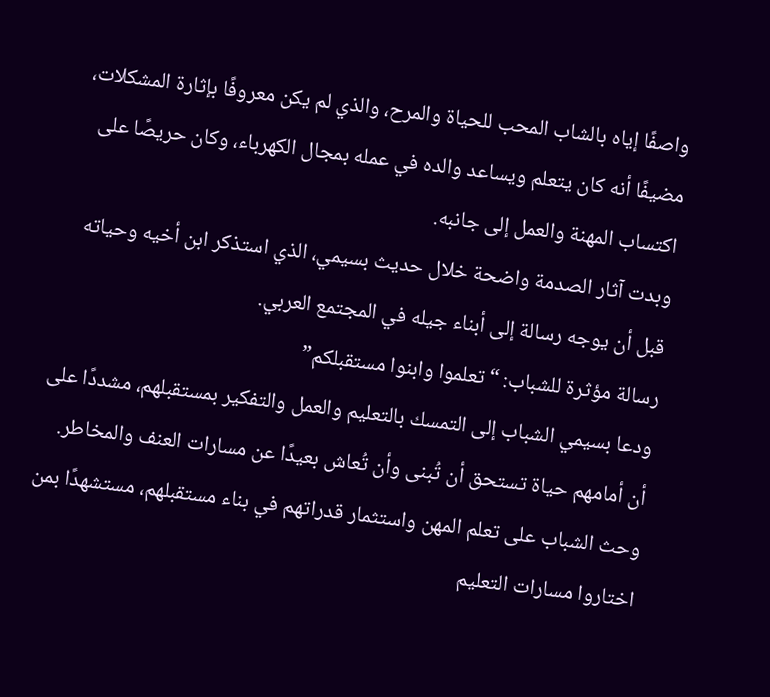واصفًا إياه بالشاب المحب للحياة والمرح، والذي لم يكن معروفًا بإثارة المشكلات، مضيفًا أنه كان يتعلم ويساعد والده في عمله بمجال الكهرباء، وكان حريصًا على اكتساب المهنة والعمل إلى جانبه.
وبدت آثار الصدمة واضحة خلال حديث بسيمي، الذي استذكر ابن أخيه وحياته قبل أن يوجه رسالة إلى أبناء جيله في المجتمع العربي.
رسالة مؤثرة للشباب: “تعلموا وابنوا مستقبلكم”
ودعا بسيمي الشباب إلى التمسك بالتعليم والعمل والتفكير بمستقبلهم، مشددًا على أن أمامهم حياة تستحق أن تُبنى وأن تُعاش بعيدًا عن مسارات العنف والمخاطر.
وحث الشباب على تعلم المهن واستثمار قدراتهم في بناء مستقبلهم، مستشهدًا بمن اختاروا مسارات التعليم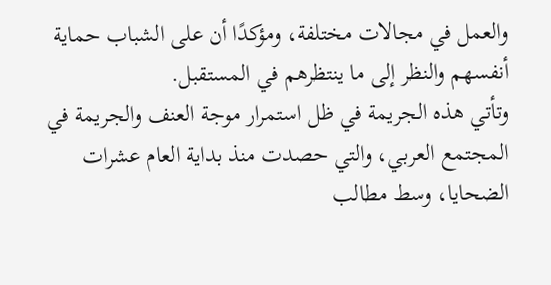والعمل في مجالات مختلفة، ومؤكدًا أن على الشباب حماية أنفسهم والنظر إلى ما ينتظرهم في المستقبل.
وتأتي هذه الجريمة في ظل استمرار موجة العنف والجريمة في المجتمع العربي، والتي حصدت منذ بداية العام عشرات الضحايا، وسط مطالب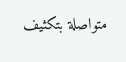متواصلة بتكثيف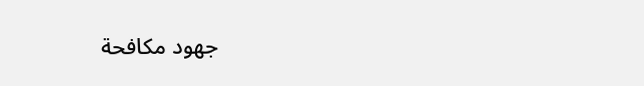جهود مكافحة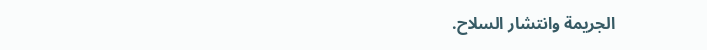الجريمة وانتشار السلاح.